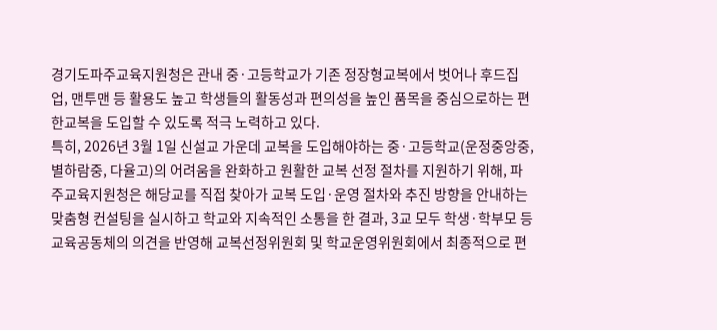경기도파주교육지원청은 관내 중·고등학교가 기존 정장형교복에서 벗어나 후드집업, 맨투맨 등 활용도 높고 학생들의 활동성과 편의성을 높인 품목을 중심으로하는 편한교복을 도입할 수 있도록 적극 노력하고 있다.
특히, 2026년 3월 1일 신설교 가운데 교복을 도입해야하는 중·고등학교(운정중앙중, 별하람중, 다율고)의 어려움을 완화하고 원활한 교복 선정 절차를 지원하기 위해, 파주교육지원청은 해당교를 직접 찾아가 교복 도입·운영 절차와 추진 방향을 안내하는 맞춤형 컨설팅을 실시하고 학교와 지속적인 소통을 한 결과, 3교 모두 학생·학부모 등 교육공동체의 의견을 반영해 교복선정위원회 및 학교운영위원회에서 최종적으로 편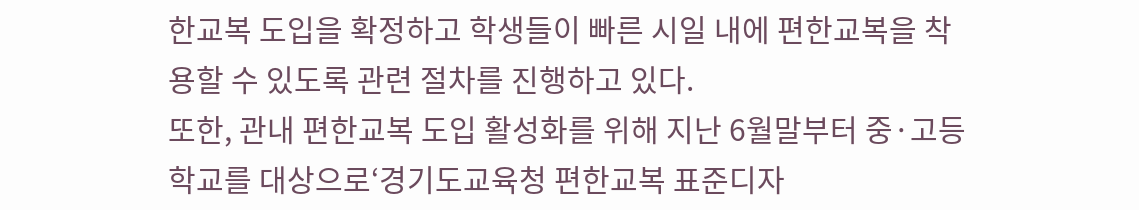한교복 도입을 확정하고 학생들이 빠른 시일 내에 편한교복을 착용할 수 있도록 관련 절차를 진행하고 있다.
또한, 관내 편한교복 도입 활성화를 위해 지난 6월말부터 중·고등 학교를 대상으로‘경기도교육청 편한교복 표준디자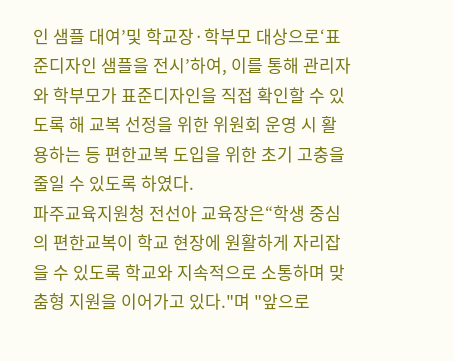인 샘플 대여’및 학교장·학부모 대상으로‘표준디자인 샘플을 전시’하여, 이를 통해 관리자와 학부모가 표준디자인을 직접 확인할 수 있도록 해 교복 선정을 위한 위원회 운영 시 활용하는 등 편한교복 도입을 위한 초기 고충을 줄일 수 있도록 하였다.
파주교육지원청 전선아 교육장은“학생 중심의 편한교복이 학교 현장에 원활하게 자리잡을 수 있도록 학교와 지속적으로 소통하며 맞춤형 지원을 이어가고 있다."며 "앞으로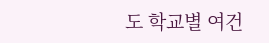도 학교별 여건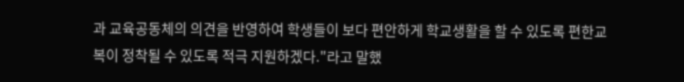과 교육공동체의 의견을 반영하여 학생들이 보다 편안하게 학교생활을 할 수 있도록 편한교복이 정착될 수 있도록 적극 지원하겠다."라고 말했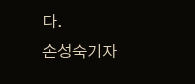다.
손성숙기자